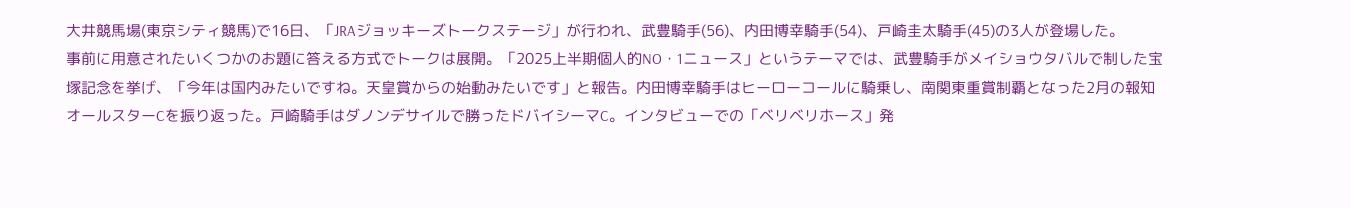大井競馬場(東京シティ競馬)で16日、「JRAジョッキーズトークステージ」が行われ、武豊騎手(56)、内田博幸騎手(54)、戸崎圭太騎手(45)の3人が登場した。
事前に用意されたいくつかのお題に答える方式でトークは展開。「2025上半期個人的NO・1ニュース」というテーマでは、武豊騎手がメイショウタバルで制した宝塚記念を挙げ、「今年は国内みたいですね。天皇賞からの始動みたいです」と報告。内田博幸騎手はヒーローコールに騎乗し、南関東重賞制覇となった2月の報知オールスターCを振り返った。戸崎騎手はダノンデサイルで勝ったドバイシーマC。インタビューでの「ベリベリホース」発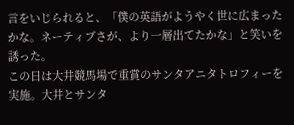言をいじられると、「僕の英語がようやく世に広まったかな。ネーティブさが、より一層出てたかな」と笑いを誘った。
この日は大井競馬場で重賞のサンタアニタトロフィーを実施。大井とサンタ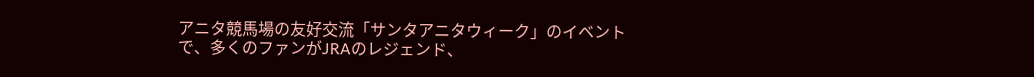アニタ競馬場の友好交流「サンタアニタウィーク」のイベントで、多くのファンがJRAのレジェンド、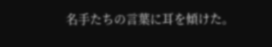名手たちの言葉に耳を傾けた。